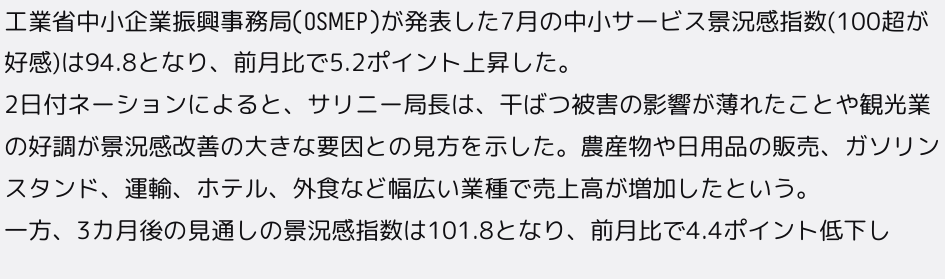工業省中小企業振興事務局(OSMEP)が発表した7月の中小サービス景況感指数(100超が好感)は94.8となり、前月比で5.2ポイント上昇した。
2日付ネーションによると、サリニー局長は、干ばつ被害の影響が薄れたことや観光業の好調が景況感改善の大きな要因との見方を示した。農産物や日用品の販売、ガソリンスタンド、運輸、ホテル、外食など幅広い業種で売上高が増加したという。
一方、3カ月後の見通しの景況感指数は101.8となり、前月比で4.4ポイント低下し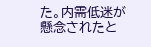た。内需低迷が懸念されたと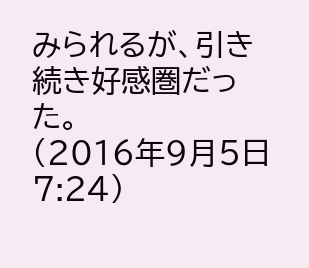みられるが、引き続き好感圏だった。
(2016年9月5日 7:24)